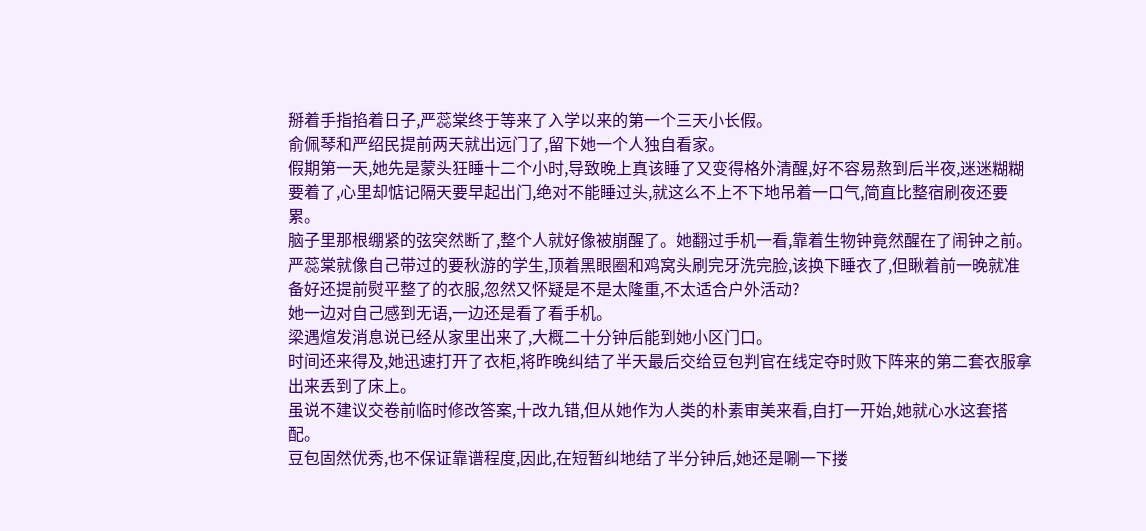掰着手指掐着日子,严蕊棠终于等来了入学以来的第一个三天小长假。
俞佩琴和严绍民提前两天就出远门了,留下她一个人独自看家。
假期第一天,她先是蒙头狂睡十二个小时,导致晚上真该睡了又变得格外清醒,好不容易熬到后半夜,迷迷糊糊要着了,心里却惦记隔天要早起出门,绝对不能睡过头,就这么不上不下地吊着一口气,简直比整宿刷夜还要累。
脑子里那根绷紧的弦突然断了,整个人就好像被崩醒了。她翻过手机一看,靠着生物钟竟然醒在了闹钟之前。
严蕊棠就像自己带过的要秋游的学生,顶着黑眼圈和鸡窝头刷完牙洗完脸,该换下睡衣了,但瞅着前一晚就准备好还提前熨平整了的衣服,忽然又怀疑是不是太隆重,不太适合户外活动?
她一边对自己感到无语,一边还是看了看手机。
梁遇煊发消息说已经从家里出来了,大概二十分钟后能到她小区门口。
时间还来得及,她迅速打开了衣柜,将昨晚纠结了半天最后交给豆包判官在线定夺时败下阵来的第二套衣服拿出来丢到了床上。
虽说不建议交卷前临时修改答案,十改九错,但从她作为人类的朴素审美来看,自打一开始,她就心水这套搭配。
豆包固然优秀,也不保证靠谱程度,因此,在短暂纠地结了半分钟后,她还是唰一下搂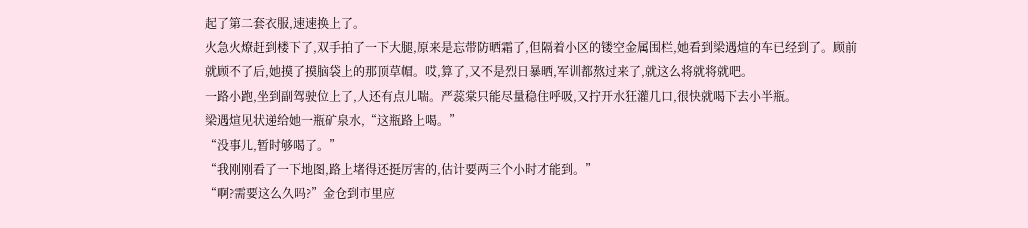起了第二套衣服,速速换上了。
火急火燎赶到楼下了,双手拍了一下大腿,原来是忘带防晒霜了,但隔着小区的镂空金属围栏,她看到梁遇煊的车已经到了。顾前就顾不了后,她摸了摸脑袋上的那顶草帽。哎,算了,又不是烈日暴晒,军训都熬过来了,就这么将就将就吧。
一路小跑,坐到副驾驶位上了,人还有点儿喘。严蕊棠只能尽量稳住呼吸,又拧开水狂灌几口,很快就喝下去小半瓶。
梁遇煊见状递给她一瓶矿泉水,“这瓶路上喝。”
“没事儿,暂时够喝了。”
“我刚刚看了一下地图,路上堵得还挺厉害的,估计要两三个小时才能到。”
“啊?需要这么久吗?”金仓到市里应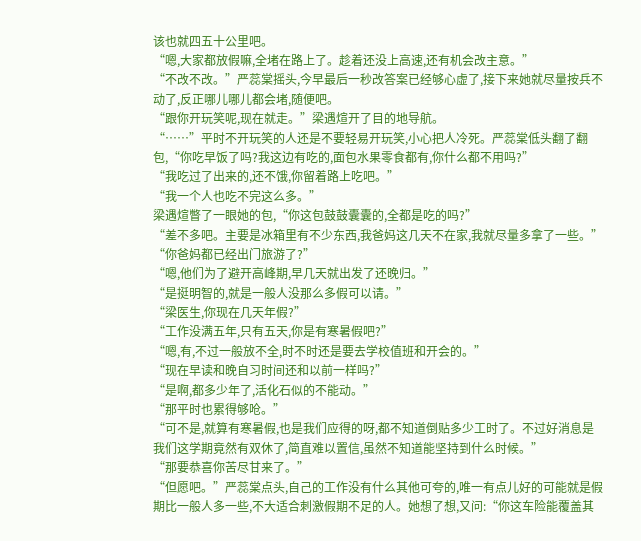该也就四五十公里吧。
“嗯,大家都放假嘛,全堵在路上了。趁着还没上高速,还有机会改主意。”
“不改不改。”严蕊棠摇头,今早最后一秒改答案已经够心虚了,接下来她就尽量按兵不动了,反正哪儿哪儿都会堵,随便吧。
“跟你开玩笑呢,现在就走。”梁遇煊开了目的地导航。
“……”平时不开玩笑的人还是不要轻易开玩笑,小心把人冷死。严蕊棠低头翻了翻包,“你吃早饭了吗?我这边有吃的,面包水果零食都有,你什么都不用吗?”
“我吃过了出来的,还不饿,你留着路上吃吧。”
“我一个人也吃不完这么多。”
梁遇煊瞥了一眼她的包,“你这包鼓鼓囊囊的,全都是吃的吗?”
“差不多吧。主要是冰箱里有不少东西,我爸妈这几天不在家,我就尽量多拿了一些。”
“你爸妈都已经出门旅游了?”
“嗯,他们为了避开高峰期,早几天就出发了还晚归。”
“是挺明智的,就是一般人没那么多假可以请。”
“梁医生,你现在几天年假?”
“工作没满五年,只有五天,你是有寒暑假吧?”
“嗯,有,不过一般放不全,时不时还是要去学校值班和开会的。”
“现在早读和晚自习时间还和以前一样吗?”
“是啊,都多少年了,活化石似的不能动。”
“那平时也累得够呛。”
“可不是,就算有寒暑假,也是我们应得的呀,都不知道倒贴多少工时了。不过好消息是我们这学期竟然有双休了,简直难以置信,虽然不知道能坚持到什么时候。”
“那要恭喜你苦尽甘来了。”
“但愿吧。”严蕊棠点头,自己的工作没有什么其他可夸的,唯一有点儿好的可能就是假期比一般人多一些,不大适合刺激假期不足的人。她想了想,又问:“你这车险能覆盖其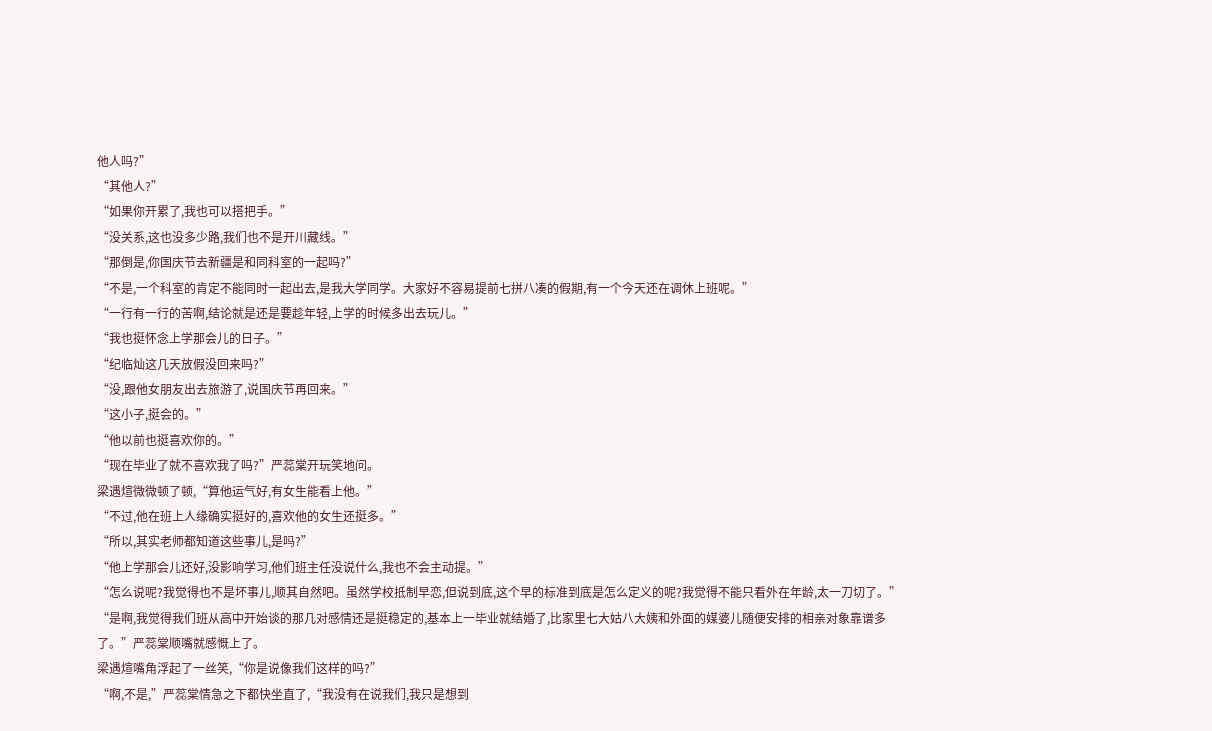他人吗?”
“其他人?”
“如果你开累了,我也可以搭把手。”
“没关系,这也没多少路,我们也不是开川藏线。”
“那倒是,你国庆节去新疆是和同科室的一起吗?”
“不是,一个科室的肯定不能同时一起出去,是我大学同学。大家好不容易提前七拼八凑的假期,有一个今天还在调休上班呢。”
“一行有一行的苦啊,结论就是还是要趁年轻,上学的时候多出去玩儿。”
“我也挺怀念上学那会儿的日子。”
“纪临灿这几天放假没回来吗?”
“没,跟他女朋友出去旅游了,说国庆节再回来。”
“这小子,挺会的。”
“他以前也挺喜欢你的。”
“现在毕业了就不喜欢我了吗?”严蕊棠开玩笑地问。
梁遇煊微微顿了顿,“算他运气好,有女生能看上他。”
“不过,他在班上人缘确实挺好的,喜欢他的女生还挺多。”
“所以,其实老师都知道这些事儿,是吗?”
“他上学那会儿还好,没影响学习,他们班主任没说什么,我也不会主动提。”
“怎么说呢?我觉得也不是坏事儿,顺其自然吧。虽然学校抵制早恋,但说到底,这个早的标准到底是怎么定义的呢?我觉得不能只看外在年龄,太一刀切了。”
“是啊,我觉得我们班从高中开始谈的那几对感情还是挺稳定的,基本上一毕业就结婚了,比家里七大姑八大姨和外面的媒婆儿随便安排的相亲对象靠谱多了。”严蕊棠顺嘴就感慨上了。
梁遇煊嘴角浮起了一丝笑,“你是说像我们这样的吗?”
“啊,不是,”严蕊棠情急之下都快坐直了,“我没有在说我们,我只是想到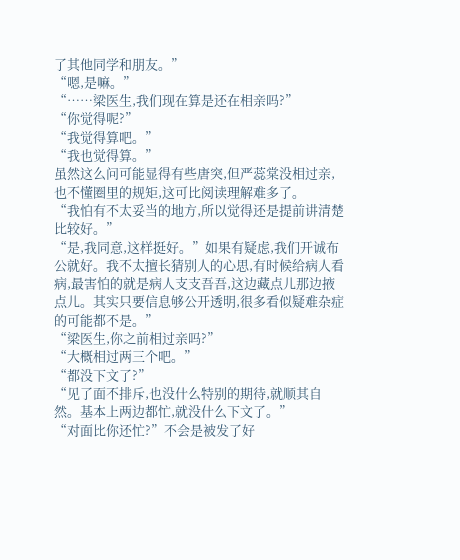了其他同学和朋友。”
“嗯,是嘛。”
“……梁医生,我们现在算是还在相亲吗?”
“你觉得呢?”
“我觉得算吧。”
“我也觉得算。”
虽然这么问可能显得有些唐突,但严蕊棠没相过亲,也不懂圈里的规矩,这可比阅读理解难多了。
“我怕有不太妥当的地方,所以觉得还是提前讲清楚比较好。”
“是,我同意,这样挺好。”如果有疑虑,我们开诚布公就好。我不太擅长猜别人的心思,有时候给病人看病,最害怕的就是病人支支吾吾,这边藏点儿那边掖点儿。其实只要信息够公开透明,很多看似疑难杂症的可能都不是。”
“梁医生,你之前相过亲吗?”
“大概相过两三个吧。”
“都没下文了?”
“见了面不排斥,也没什么特别的期待,就顺其自然。基本上两边都忙,就没什么下文了。”
“对面比你还忙?”不会是被发了好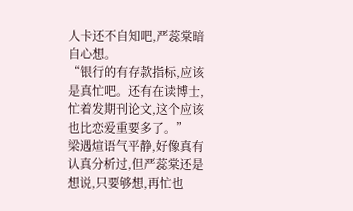人卡还不自知吧,严蕊棠暗自心想。
“银行的有存款指标,应该是真忙吧。还有在读博士,忙着发期刊论文,这个应该也比恋爱重要多了。”
梁遇煊语气平静,好像真有认真分析过,但严蕊棠还是想说,只要够想,再忙也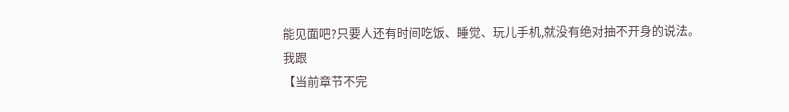能见面吧?只要人还有时间吃饭、睡觉、玩儿手机,就没有绝对抽不开身的说法。
我跟
【当前章节不完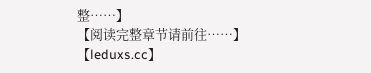整……】
【阅读完整章节请前往……】
【leduxs.cc】